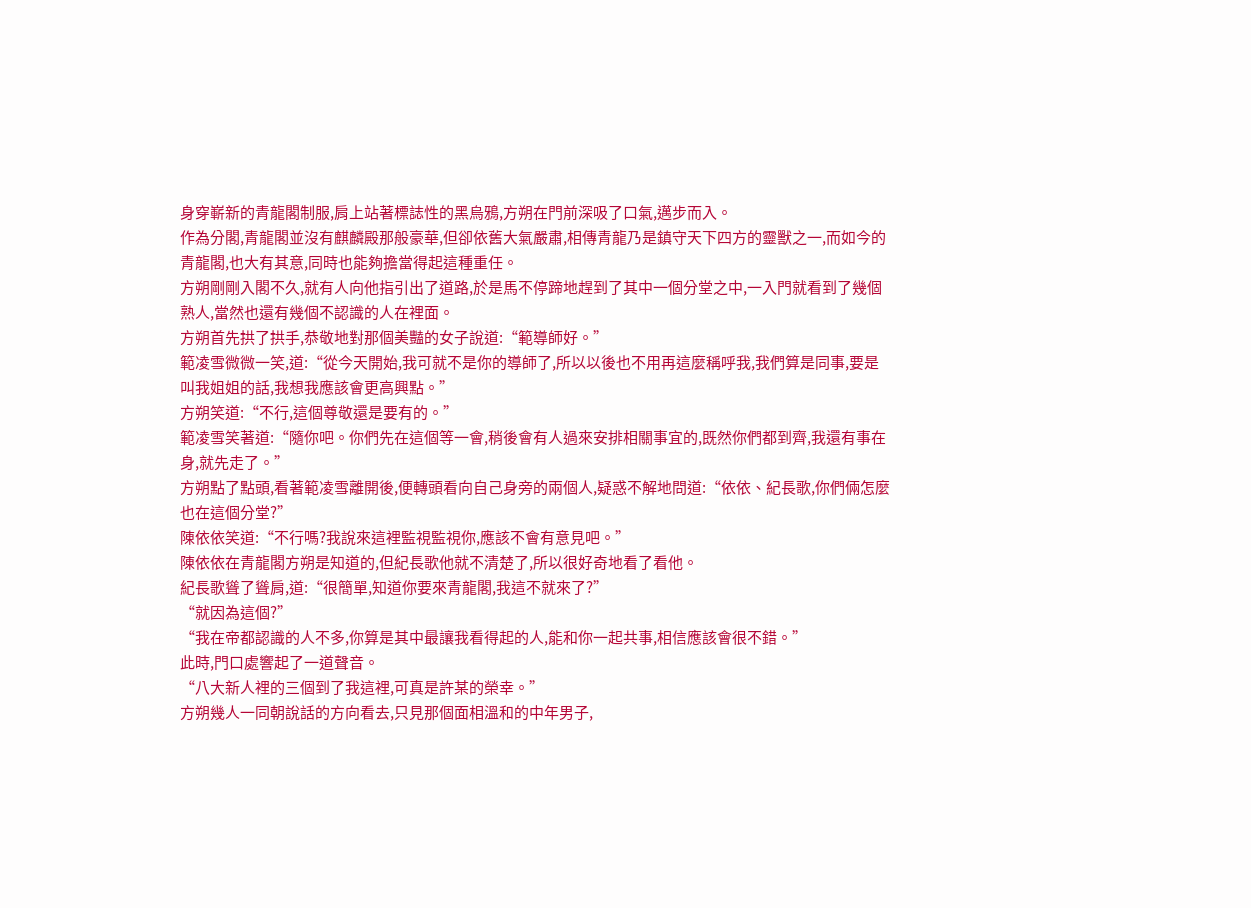身穿嶄新的青龍閣制服,肩上站著標誌性的黑烏鴉,方朔在門前深吸了口氣,邁步而入。
作為分閣,青龍閣並沒有麒麟殿那般豪華,但卻依舊大氣嚴肅,相傳青龍乃是鎮守天下四方的靈獸之一,而如今的青龍閣,也大有其意,同時也能夠擔當得起這種重任。
方朔剛剛入閣不久,就有人向他指引出了道路,於是馬不停蹄地趕到了其中一個分堂之中,一入門就看到了幾個熟人,當然也還有幾個不認識的人在裡面。
方朔首先拱了拱手,恭敬地對那個美豔的女子說道:“範導師好。”
範凌雪微微一笑,道:“從今天開始,我可就不是你的導師了,所以以後也不用再這麼稱呼我,我們算是同事,要是叫我姐姐的話,我想我應該會更高興點。”
方朔笑道:“不行,這個尊敬還是要有的。”
範凌雪笑著道:“隨你吧。你們先在這個等一會,稍後會有人過來安排相關事宜的,既然你們都到齊,我還有事在身,就先走了。”
方朔點了點頭,看著範凌雪離開後,便轉頭看向自己身旁的兩個人,疑惑不解地問道:“依依、紀長歌,你們倆怎麼也在這個分堂?”
陳依依笑道:“不行嗎?我說來這裡監視監視你,應該不會有意見吧。”
陳依依在青龍閣方朔是知道的,但紀長歌他就不清楚了,所以很好奇地看了看他。
紀長歌聳了聳肩,道:“很簡單,知道你要來青龍閣,我這不就來了?”
“就因為這個?”
“我在帝都認識的人不多,你算是其中最讓我看得起的人,能和你一起共事,相信應該會很不錯。”
此時,門口處響起了一道聲音。
“八大新人裡的三個到了我這裡,可真是許某的榮幸。”
方朔幾人一同朝說話的方向看去,只見那個面相溫和的中年男子,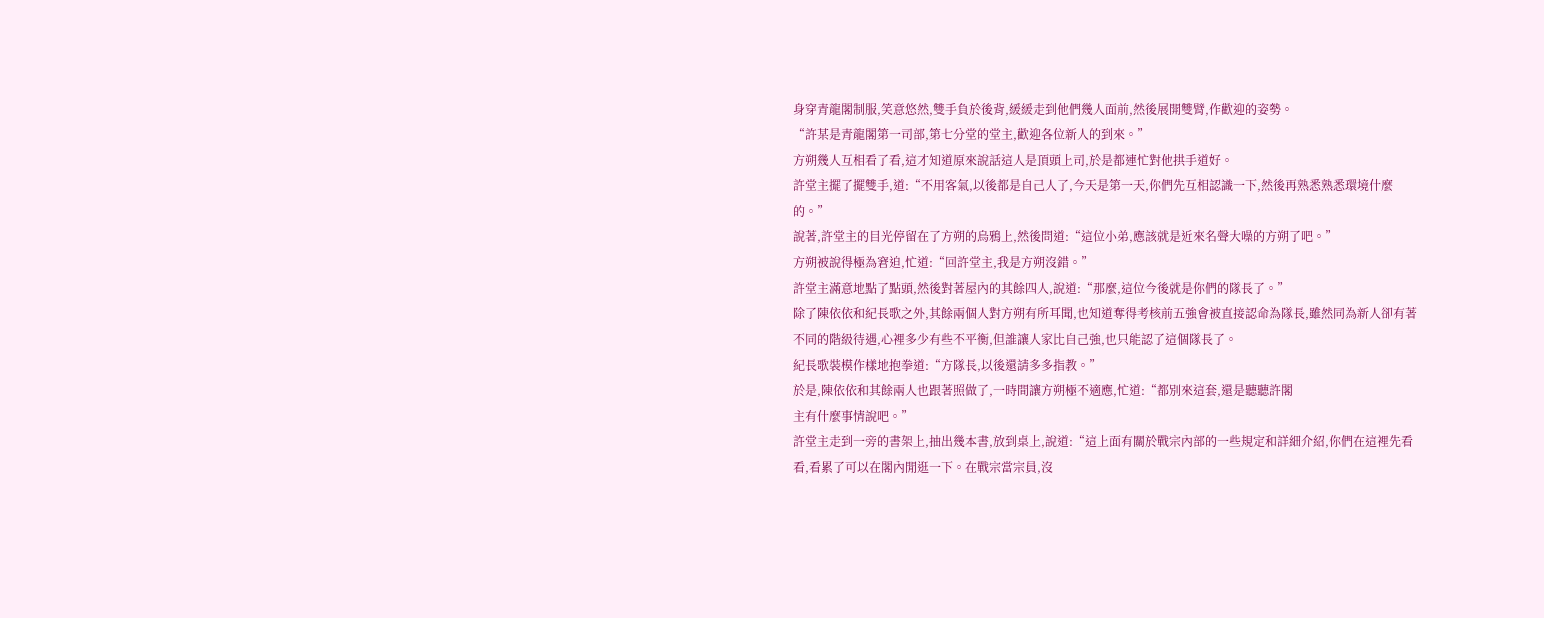身穿青龍閣制服,笑意悠然,雙手負於後背,緩緩走到他們幾人面前,然後展開雙臂,作歡迎的姿勢。
“許某是青龍閣第一司部,第七分堂的堂主,歡迎各位新人的到來。”
方朔幾人互相看了看,這才知道原來說話這人是頂頭上司,於是都連忙對他拱手道好。
許堂主擺了擺雙手,道:“不用客氣,以後都是自己人了,今天是第一天,你們先互相認識一下,然後再熟悉熟悉環境什麼的。”
說著,許堂主的目光停留在了方朔的烏鴉上,然後問道:“這位小弟,應該就是近來名聲大噪的方朔了吧。”
方朔被說得極為窘迫,忙道:“回許堂主,我是方朔沒錯。”
許堂主滿意地點了點頭,然後對著屋內的其餘四人,說道:“那麼,這位今後就是你們的隊長了。”
除了陳依依和紀長歌之外,其餘兩個人對方朔有所耳聞,也知道奪得考核前五強會被直接認命為隊長,雖然同為新人卻有著不同的階級待遇,心裡多少有些不平衡,但誰讓人家比自己強,也只能認了這個隊長了。
紀長歌裝模作樣地抱拳道:“方隊長,以後還請多多指教。”
於是,陳依依和其餘兩人也跟著照做了,一時間讓方朔極不適應,忙道:“都別來這套,還是聽聽許閣
主有什麼事情說吧。”
許堂主走到一旁的書架上,抽出幾本書,放到桌上,說道:“這上面有關於戰宗內部的一些規定和詳細介紹,你們在這裡先看看,看累了可以在閣內閒逛一下。在戰宗當宗員,沒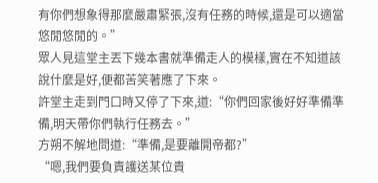有你們想象得那麼嚴肅緊張,沒有任務的時候,還是可以適當悠閒悠閒的。”
眾人見這堂主丟下幾本書就準備走人的模樣,實在不知道該說什麼是好,便都苦笑著應了下來。
許堂主走到門口時又停了下來,道:“你們回家後好好準備準備,明天帶你們執行任務去。”
方朔不解地問道:“準備,是要離開帝都?”
“嗯,我們要負責護送某位貴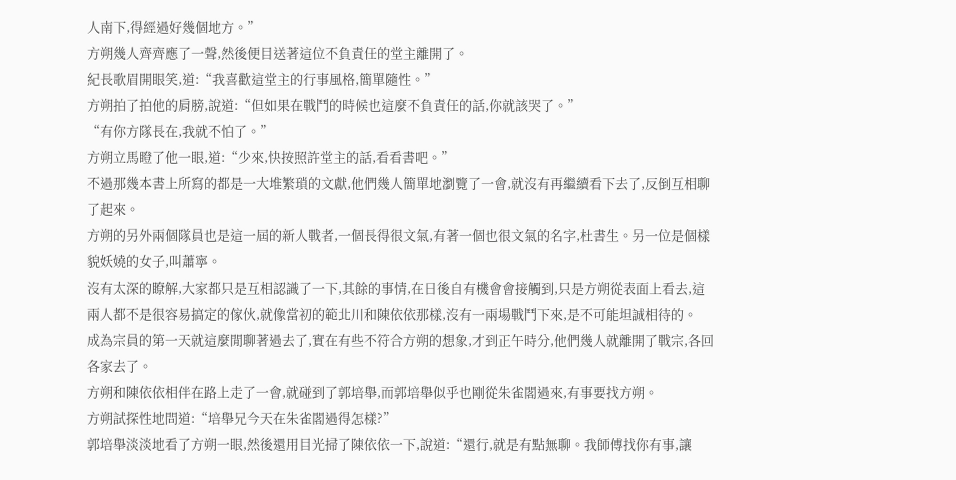人南下,得經過好幾個地方。”
方朔幾人齊齊應了一聲,然後便目送著這位不負責任的堂主離開了。
紀長歌眉開眼笑,道:“我喜歡這堂主的行事風格,簡單隨性。”
方朔拍了拍他的肩膀,說道:“但如果在戰鬥的時候也這麼不負責任的話,你就該哭了。”
“有你方隊長在,我就不怕了。”
方朔立馬瞪了他一眼,道:“少來,快按照許堂主的話,看看書吧。”
不過那幾本書上所寫的都是一大堆繁瑣的文獻,他們幾人簡單地瀏覽了一會,就沒有再繼續看下去了,反倒互相聊了起來。
方朔的另外兩個隊員也是這一屆的新人戰者,一個長得很文氣,有著一個也很文氣的名字,杜書生。另一位是個樣貌妖嬈的女子,叫蕭寧。
沒有太深的瞭解,大家都只是互相認識了一下,其餘的事情,在日後自有機會會接觸到,只是方朔從表面上看去,這兩人都不是很容易搞定的傢伙,就像當初的範北川和陳依依那樣,沒有一兩場戰鬥下來,是不可能坦誠相待的。
成為宗員的第一天就這麼閒聊著過去了,實在有些不符合方朔的想象,才到正午時分,他們幾人就離開了戰宗,各回各家去了。
方朔和陳依依相伴在路上走了一會,就碰到了郭培舉,而郭培舉似乎也剛從朱雀閣過來,有事要找方朔。
方朔試探性地問道:“培舉兄今天在朱雀閣過得怎樣?”
郭培舉淡淡地看了方朔一眼,然後還用目光掃了陳依依一下,說道:“還行,就是有點無聊。我師傅找你有事,讓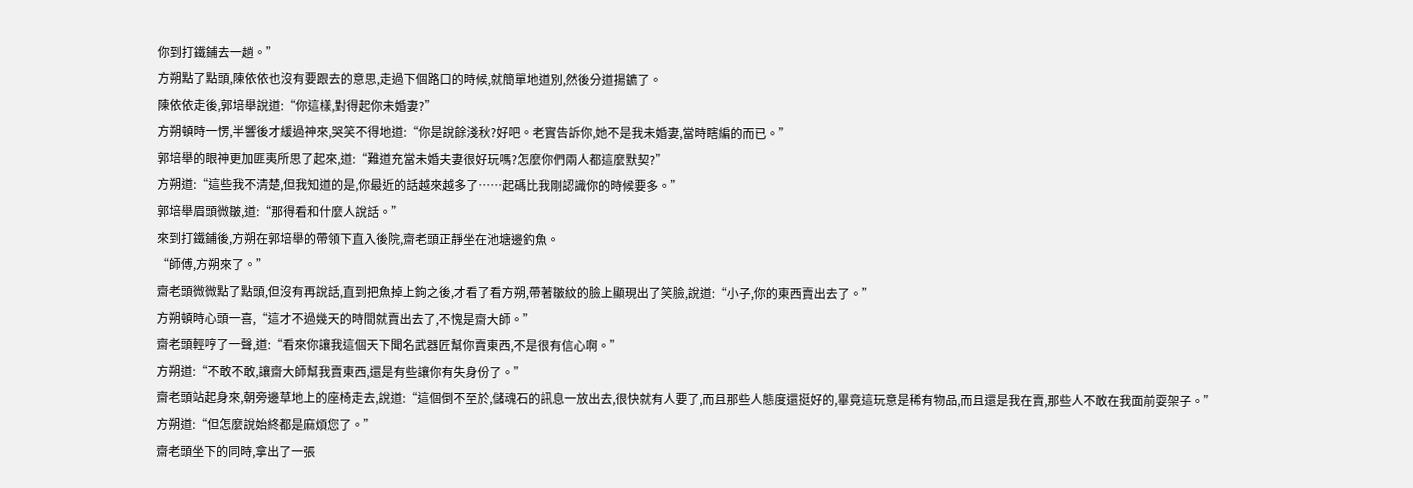你到打鐵鋪去一趟。”
方朔點了點頭,陳依依也沒有要跟去的意思,走過下個路口的時候,就簡單地道別,然後分道揚鑣了。
陳依依走後,郭培舉說道:“你這樣,對得起你未婚妻?”
方朔頓時一愣,半響後才緩過神來,哭笑不得地道:“你是說餘淺秋?好吧。老實告訴你,她不是我未婚妻,當時瞎編的而已。”
郭培舉的眼神更加匪夷所思了起來,道:“難道充當未婚夫妻很好玩嗎?怎麼你們兩人都這麼默契?”
方朔道:“這些我不清楚,但我知道的是,你最近的話越來越多了……起碼比我剛認識你的時候要多。”
郭培舉眉頭微皺,道:“那得看和什麼人說話。”
來到打鐵鋪後,方朔在郭培舉的帶領下直入後院,齋老頭正靜坐在池塘邊釣魚。
“師傅,方朔來了。”
齋老頭微微點了點頭,但沒有再說話,直到把魚掉上鉤之後,才看了看方朔,帶著皺紋的臉上顯現出了笑臉,說道:“小子,你的東西賣出去了。”
方朔頓時心頭一喜,“這才不過幾天的時間就賣出去了,不愧是齋大師。”
齋老頭輕哼了一聲,道:“看來你讓我這個天下聞名武器匠幫你賣東西,不是很有信心啊。”
方朔道:“不敢不敢,讓齋大師幫我賣東西,還是有些讓你有失身份了。”
齋老頭站起身來,朝旁邊草地上的座椅走去,說道:“這個倒不至於,儲魂石的訊息一放出去,很快就有人要了,而且那些人態度還挺好的,畢竟這玩意是稀有物品,而且還是我在賣,那些人不敢在我面前耍架子。”
方朔道:“但怎麼說始終都是麻煩您了。”
齋老頭坐下的同時,拿出了一張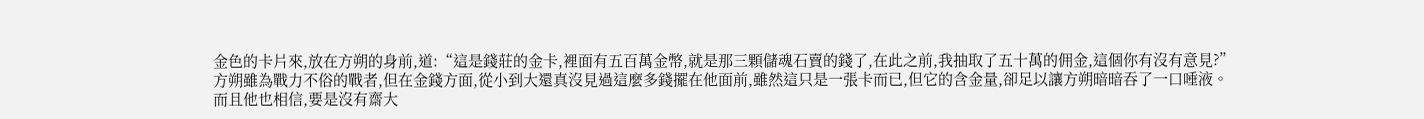金色的卡片來,放在方朔的身前,道:“這是錢莊的金卡,裡面有五百萬金幣,就是那三顆儲魂石賣的錢了,在此之前,我抽取了五十萬的佣金,這個你有沒有意見?”
方朔雖為戰力不俗的戰者,但在金錢方面,從小到大還真沒見過這麼多錢擺在他面前,雖然這只是一張卡而已,但它的含金量,卻足以讓方朔暗暗吞了一口唾液。
而且他也相信,要是沒有齋大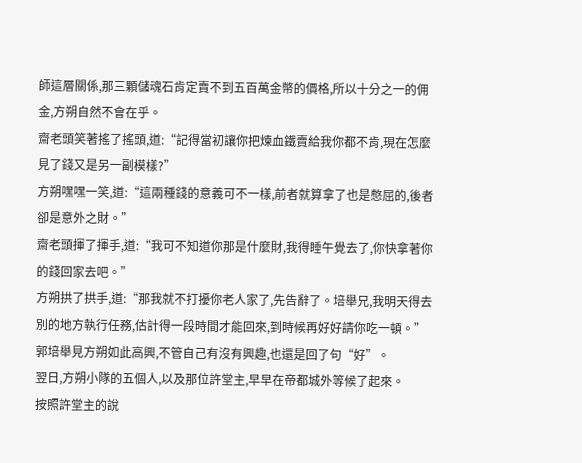師這層關係,那三顆儲魂石肯定賣不到五百萬金幣的價格,所以十分之一的佣金,方朔自然不會在乎。
齋老頭笑著搖了搖頭,道:“記得當初讓你把煉血鐵賣給我你都不肯,現在怎麼見了錢又是另一副模樣?”
方朔嘿嘿一笑,道:“這兩種錢的意義可不一樣,前者就算拿了也是憋屈的,後者卻是意外之財。”
齋老頭揮了揮手,道:“我可不知道你那是什麼財,我得睡午覺去了,你快拿著你的錢回家去吧。”
方朔拱了拱手,道:“那我就不打擾你老人家了,先告辭了。培舉兄,我明天得去別的地方執行任務,估計得一段時間才能回來,到時候再好好請你吃一頓。”
郭培舉見方朔如此高興,不管自己有沒有興趣,也還是回了句“好”。
翌日,方朔小隊的五個人,以及那位許堂主,早早在帝都城外等候了起來。
按照許堂主的說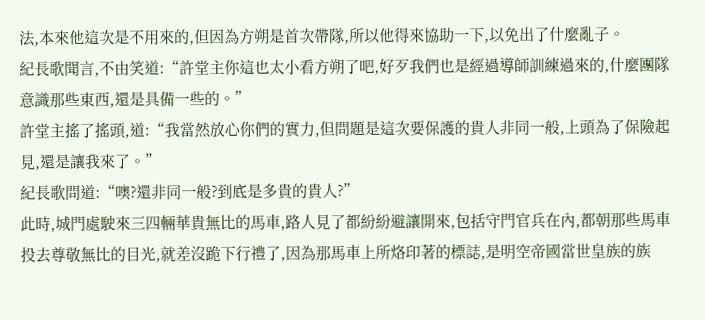法,本來他這次是不用來的,但因為方朔是首次帶隊,所以他得來協助一下,以免出了什麼亂子。
紀長歌聞言,不由笑道:“許堂主你這也太小看方朔了吧,好歹我們也是經過導師訓練過來的,什麼團隊意識那些東西,還是具備一些的。”
許堂主搖了搖頭,道:“我當然放心你們的實力,但問題是這次要保護的貴人非同一般,上頭為了保險起見,還是讓我來了。”
紀長歌問道:“噢?還非同一般?到底是多貴的貴人?”
此時,城門處駛來三四輛華貴無比的馬車,路人見了都紛紛避讓開來,包括守門官兵在內,都朝那些馬車投去尊敬無比的目光,就差沒跪下行禮了,因為那馬車上所烙印著的標誌,是明空帝國當世皇族的族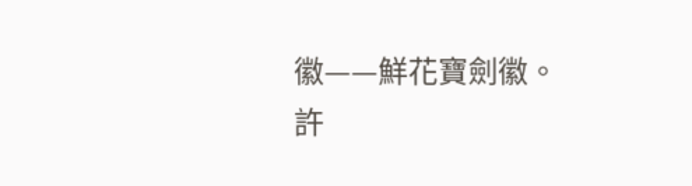徽——鮮花寶劍徽。
許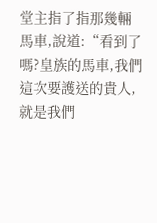堂主指了指那幾輛馬車,說道:“看到了嗎?皇族的馬車,我們這次要護送的貴人,就是我們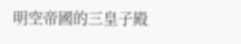明空帝國的三皇子殿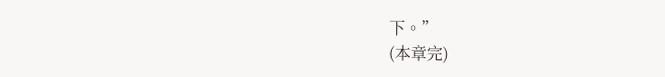下。”
(本章完)